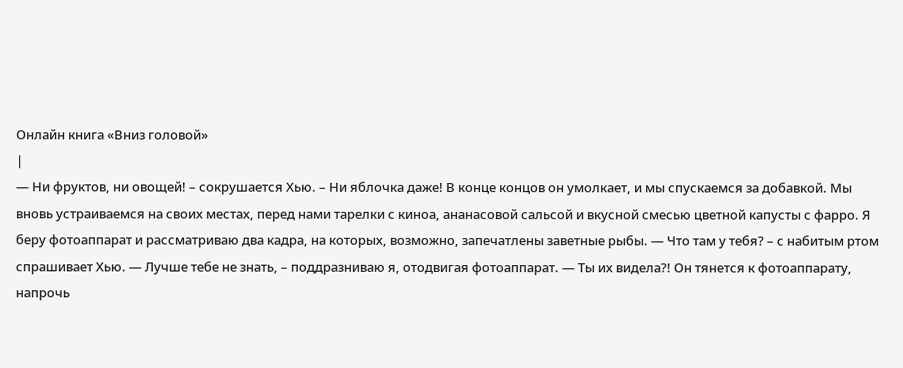Онлайн книга «Вниз головой»
|
— Ни фруктов, ни овощей! – сокрушается Хью. – Ни яблочка даже! В конце концов он умолкает, и мы спускаемся за добавкой. Мы вновь устраиваемся на своих местах, перед нами тарелки с киноа, ананасовой сальсой и вкусной смесью цветной капусты с фарро. Я беру фотоаппарат и рассматриваю два кадра, на которых, возможно, запечатлены заветные рыбы. — Что там у тебя? – с набитым ртом спрашивает Хью. — Лучше тебе не знать, – поддразниваю я, отодвигая фотоаппарат. — Ты их видела?! Он тянется к фотоаппарату, напрочь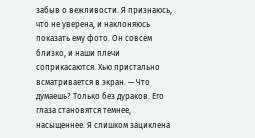забыв о вежливости. Я признаюсь, что не уверена, и наклоняюсь показать ему фото. Он совсем близко, и наши плечи соприкасаются. Хью пристально всматривается в экран. — Что думаешь? Только без дураков. Его глаза становятся темнее, насыщеннее. Я слишком зациклена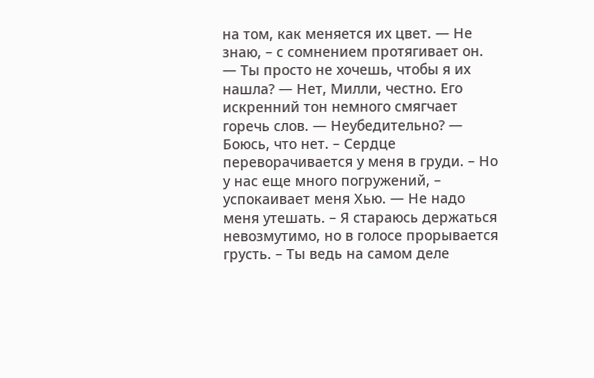на том, как меняется их цвет. — Не знаю, – с сомнением протягивает он. — Ты просто не хочешь, чтобы я их нашла? — Нет, Милли, честно. Его искренний тон немного смягчает горечь слов. — Неубедительно? — Боюсь, что нет. – Сердце переворачивается у меня в груди. – Но у нас еще много погружений, – успокаивает меня Хью. — Не надо меня утешать. – Я стараюсь держаться невозмутимо, но в голосе прорывается грусть. – Ты ведь на самом деле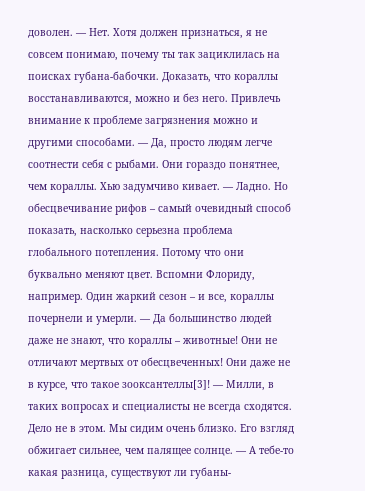доволен. — Нет. Хотя должен признаться, я не совсем понимаю, почему ты так зациклилась на поисках губана-бабочки. Доказать, что кораллы восстанавливаются, можно и без него. Привлечь внимание к проблеме загрязнения можно и другими способами. — Да, просто людям легче соотнести себя с рыбами. Они гораздо понятнее, чем кораллы. Хью задумчиво кивает. — Ладно. Но обесцвечивание рифов – самый очевидный способ показать, насколько серьезна проблема глобального потепления. Потому что они буквально меняют цвет. Вспомни Флориду, например. Один жаркий сезон – и все, кораллы почернели и умерли. — Да большинство людей даже не знают, что кораллы – животные! Они не отличают мертвых от обесцвеченных! Они даже не в курсе, что такое зооксантеллы[3]! — Милли, в таких вопросах и специалисты не всегда сходятся. Дело не в этом. Мы сидим очень близко. Его взгляд обжигает сильнее, чем палящее солнце. — А тебе-то какая разница, существуют ли губаны-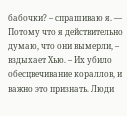бабочки? – спрашиваю я. — Потому что я действительно думаю, что они вымерли, – вздыхает Хью. – Их убило обесцвечивание кораллов, и важно это признать. Люди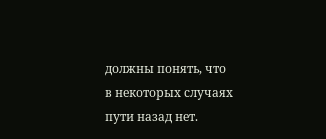должны понять, что в некоторых случаях пути назад нет.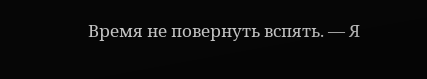Время не повернуть вспять. — Я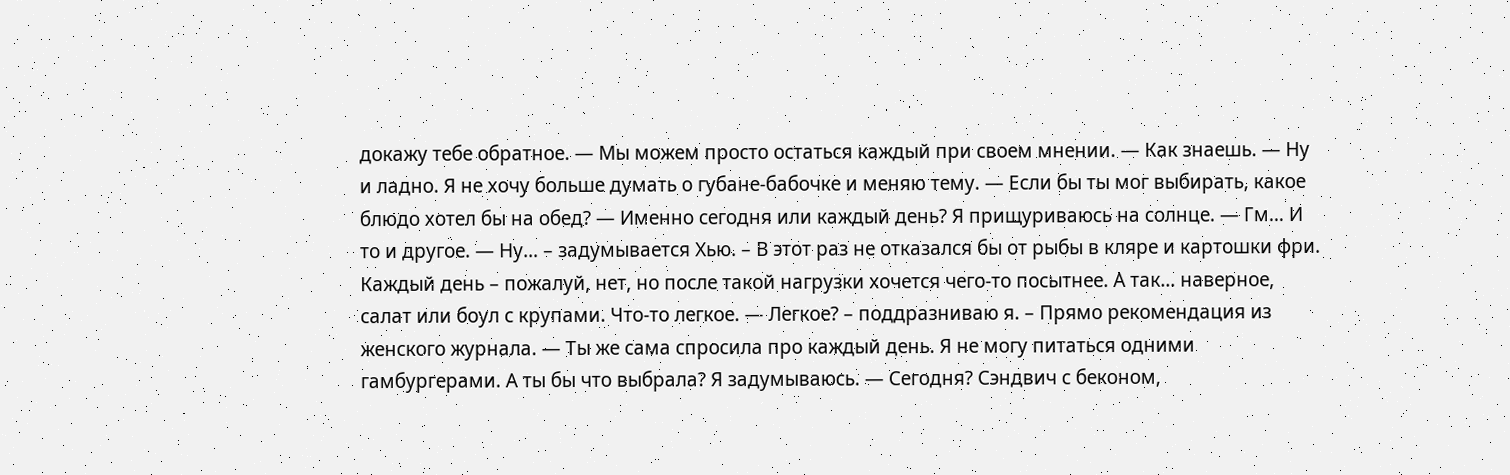докажу тебе обратное. — Мы можем просто остаться каждый при своем мнении. — Как знаешь. — Ну и ладно. Я не хочу больше думать о губане-бабочке и меняю тему. — Если бы ты мог выбирать, какое блюдо хотел бы на обед? — Именно сегодня или каждый день? Я прищуриваюсь на солнце. — Гм… И то и другое. — Ну… – задумывается Хью. – В этот раз не отказался бы от рыбы в кляре и картошки фри. Каждый день – пожалуй, нет, но после такой нагрузки хочется чего-то посытнее. А так… наверное, салат или боул с крупами. Что-то легкое. — Легкое? – поддразниваю я. – Прямо рекомендация из женского журнала. — Ты же сама спросила про каждый день. Я не могу питаться одними гамбургерами. А ты бы что выбрала? Я задумываюсь. — Сегодня? Сэндвич с беконом,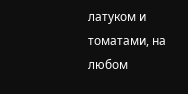латуком и томатами, на любом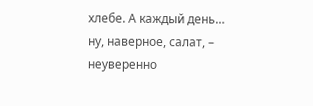хлебе. А каждый день… ну, наверное, салат, – неуверенно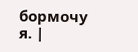бормочу я. |